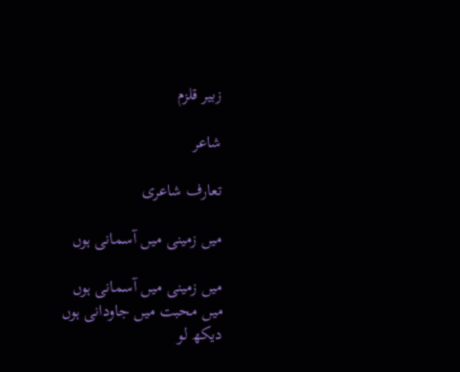زبیر قلزم

شاعر

تعارف شاعری

میں زمینی میں آسمانی ہوں

میں زمینی میں آسمانی ہوں
میں محبت میں جاودانی ہوں
دیکھ لو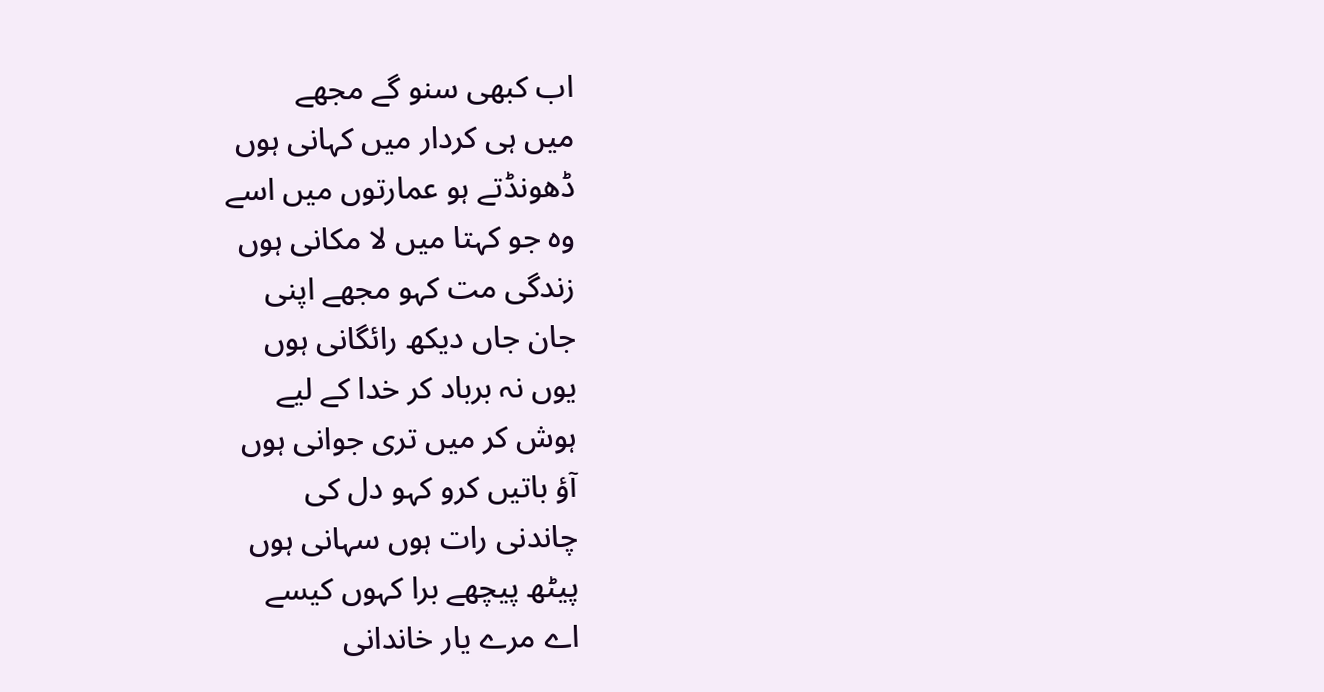اب کبھی سنو گے مجھے
میں ہی کردار میں کہانی ہوں
ڈھونڈتے ہو عمارتوں میں اسے
وہ جو کہتا میں لا مکانی ہوں
زندگی مت کہو مجھے اپنی
جان جاں دیکھ رائگانی ہوں
یوں نہ برباد کر خدا کے لیے
ہوش کر میں تری جوانی ہوں
آؤ باتیں کرو کہو دل کی
چاندنی رات ہوں سہانی ہوں
پیٹھ پیچھے برا کہوں کیسے
اے مرے یار خاندانی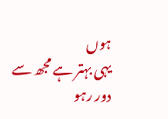ہوں
یہی بہتر ہے مجھ سے دور رہو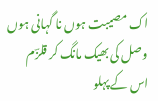اک مصیبت ہوں نا گہانی ہوں
وصل کی بھیک مانگ کر قلزؔم
اس کے پہلو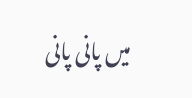میں پانی پانی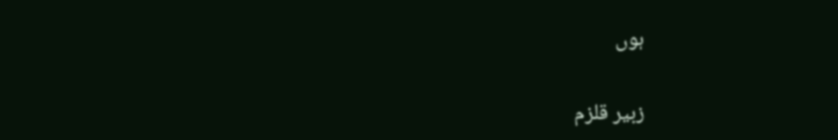ہوں

زبیر قلزم